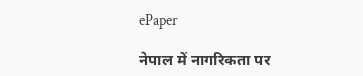ePaper

नेपाल में नागरिकता पर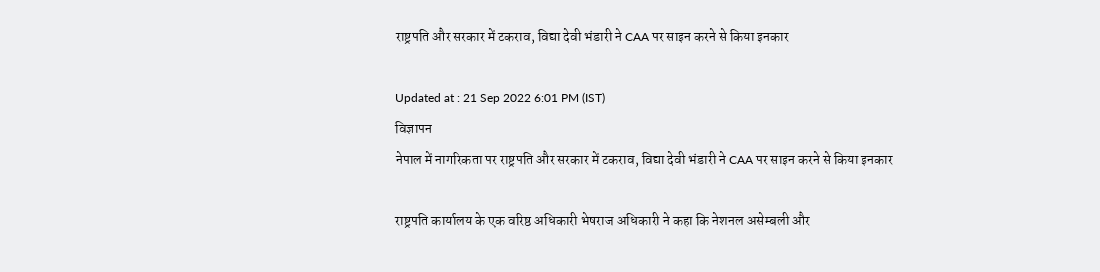राष्ट्रपति और सरकार में टकराव, विद्या देवी भंडारी ने CAA पर साइन करने से किया इनकार

Updated at : 21 Sep 2022 6:01 PM (IST)
विज्ञापन
नेपाल में नागरिकता पर राष्ट्रपति और सरकार में टकराव, विद्या देवी भंडारी ने CAA पर साइन करने से किया इनकार

राष्ट्रपति कार्यालय के एक वरिष्ठ अधिकारी भेषराज अधिकारी ने कहा कि नेशनल असेम्बली और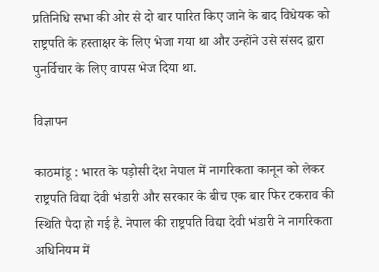प्रतिनिधि सभा की ओर से दो बार पारित किए जाने के बाद विधेयक को राष्ट्रपति के हस्ताक्षर के लिए भेजा गया था और उन्होंने उसे संसद द्वारा पुनर्विचार के लिए वापस भेज दिया था.

विज्ञापन

काठमांडू : भारत के पड़ोसी देश नेपाल में नागरिकता कानून को लेकर राष्ट्रपति विद्या देवी भंडारी और सरकार के बीच एक बार फिर टकराव की स्थिति पैदा हो गई है. नेपाल की राष्ट्रपति विद्या देवी भंडारी ने नागरिकता अधिनियम में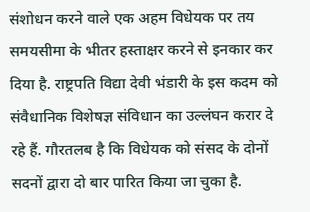संशोधन करने वाले एक अहम विधेयक पर तय समयसीमा के भीतर हस्ताक्षर करने से इनकार कर दिया है. राष्ट्रपति विद्या देवी भंडारी के इस कदम को संवैधानिक विशेषज्ञ संविधान का उल्लंघन करार दे रहे हैं. गौरतलब है कि विधेयक को संसद के दोनों सदनों द्वारा दो बार पारित किया जा चुका है.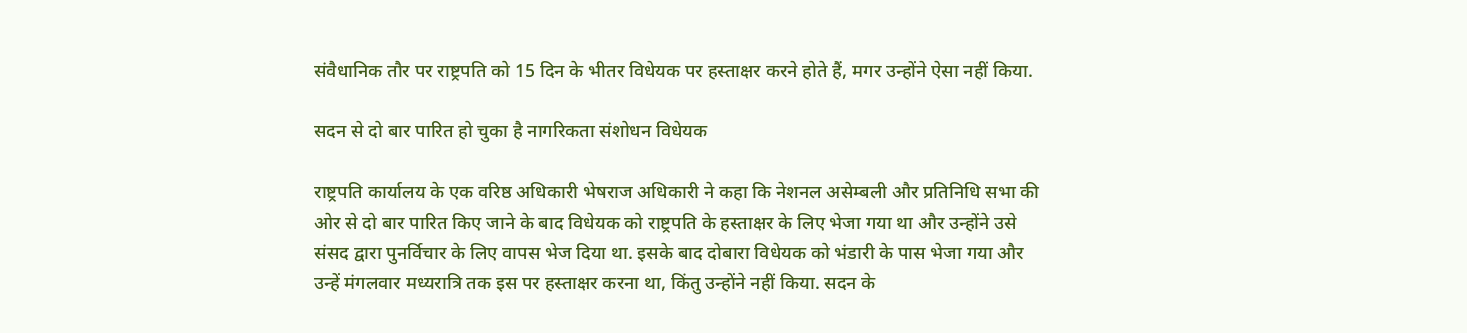संवैधानिक तौर पर राष्ट्रपति को 15 दिन के भीतर विधेयक पर हस्ताक्षर करने होते हैं, मगर उन्होंने ऐसा नहीं किया.

सदन से दो बार पारित हो चुका है नागरिकता संशोधन विधेयक

राष्ट्रपति कार्यालय के एक वरिष्ठ अधिकारी भेषराज अधिकारी ने कहा कि नेशनल असेम्बली और प्रतिनिधि सभा की ओर से दो बार पारित किए जाने के बाद विधेयक को राष्ट्रपति के हस्ताक्षर के लिए भेजा गया था और उन्होंने उसे संसद द्वारा पुनर्विचार के लिए वापस भेज दिया था. इसके बाद दोबारा विधेयक को भंडारी के पास भेजा गया और उन्हें मंगलवार मध्यरात्रि तक इस पर हस्ताक्षर करना था, किंतु उन्होंने नहीं किया. सदन के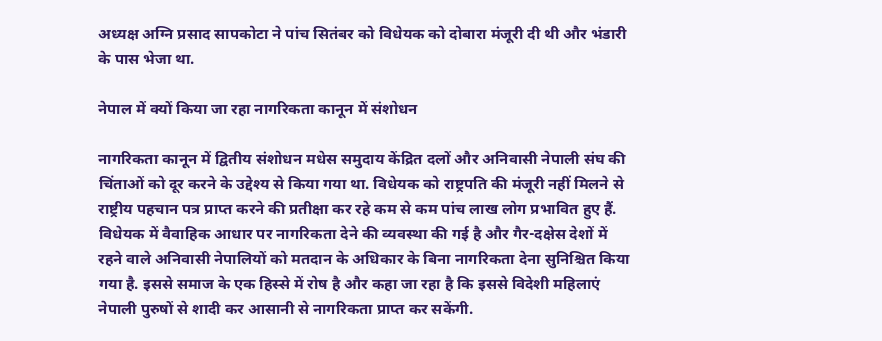अध्यक्ष अग्नि प्रसाद सापकोटा ने पांच सितंबर को विधेयक को दोबारा मंजूरी दी थी और भंडारी के पास भेजा था.

नेपाल में क्यों किया जा रहा नागरिकता कानून में संशोधन

नागरिकता कानून में द्वितीय संशोधन मधेस समुदाय केंद्रित दलों और अनिवासी नेपाली संघ की चिंताओं को दूर करने के उद्देश्य से किया गया था. विधेयक को राष्ट्रपति की मंजूरी नहीं मिलने से राष्ट्रीय पहचान पत्र प्राप्त करने की प्रतीक्षा कर रहे कम से कम पांच लाख लोग प्रभावित हुए हैं. विधेयक में वैवाहिक आधार पर नागरिकता देने की व्यवस्था की गई है और गैर-दक्षेस देशों में रहने वाले अनिवासी नेपालियों को मतदान के अधिकार के बिना नागरिकता देना सुनिश्चित किया गया है. इससे समाज के एक हिस्से में रोष है और कहा जा रहा है कि इससे विदेशी महिलाएं नेपाली पुरुषों से शादी कर आसानी से नागरिकता प्राप्त कर सकेंगी.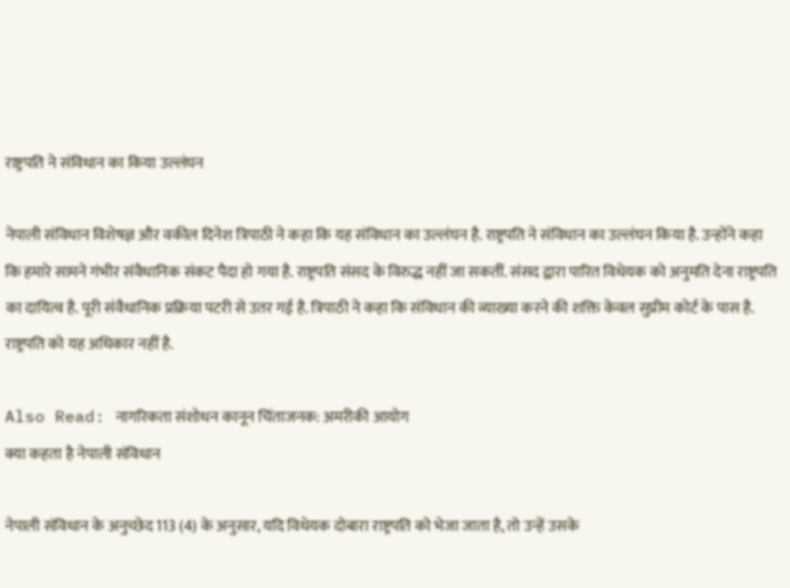राष्ट्रपति ने संविधान का किया उल्लंघन

नेपाली संविधान विशेषज्ञ और वकील दिनेश त्रिपाठी ने कहा कि यह संविधान का उल्लंघन है. राष्ट्रपति ने संविधान का उल्लंघन किया है. उन्होंने कहा कि हमारे सामने गंभीर संवैधानिक संकट पैदा हो गया है. राष्ट्रपति संसद के विरुद्ध नहीं जा सकतीं. संसद द्वारा पारित विधेयक को अनुमति देना राष्ट्रपति का दायित्व है. पूरी संवैधानिक प्रक्रिया पटरी से उतर गई है. त्रिपाठी ने कहा कि संविधान की व्याख्या करने की शक्ति केवल सुप्रीम कोर्ट के पास है. राष्ट्रपति को यह अधिकार नहीं है.

Also Read: नागरिकता संशोधन कानून चिंताजनक: अमरीकी आयोग
क्या कहता है नेपाली संविधान

नेपाली संविधान के अनुच्छेद 113 (4) के अनुसार, यदि विधेयक दोबारा राष्ट्रपति को भेजा जाता है, तो उन्हें उसके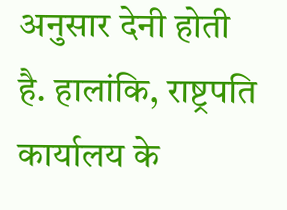अनुसार देनी होती है. हालांकि, राष्ट्रपति कार्यालय के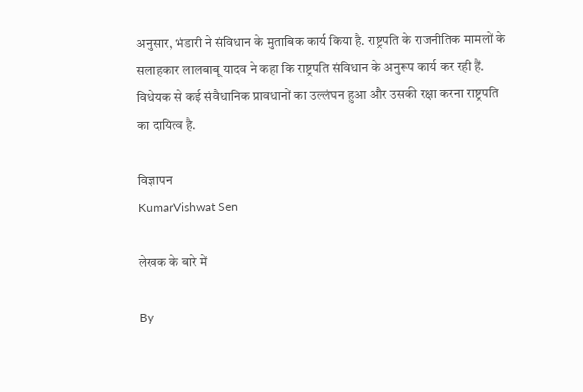अनुसार, भंडारी ने संविधान के मुताबिक कार्य किया है. राष्ट्रपति के राजनीतिक मामलों के सलाहकार लालबाबू यादव ने कहा कि राष्ट्रपति संविधान के अनुरूप कार्य कर रही हैं. विधेयक से कई संवैधानिक प्रावधानों का उल्लंघन हुआ और उसकी रक्षा करना राष्ट्रपति का दायित्व है.

विज्ञापन
KumarVishwat Sen

लेखक के बारे में

By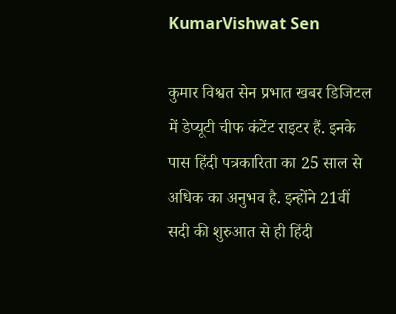KumarVishwat Sen

कुमार विश्वत सेन प्रभात खबर डिजिटल में डेप्यूटी चीफ कंटेंट राइटर हैं. इनके पास हिंदी पत्रकारिता का 25 साल से अधिक का अनुभव है. इन्होंने 21वीं सदी की शुरुआत से ही हिंदी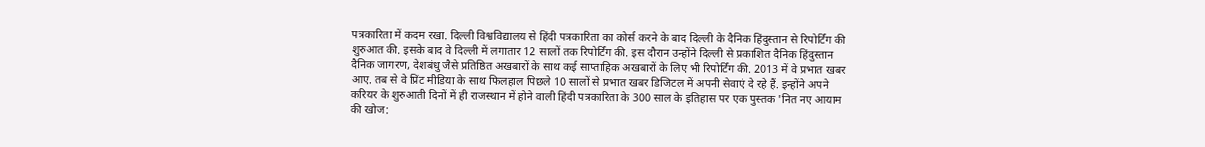पत्रकारिता में कदम रखा. दिल्ली विश्वविद्यालय से हिंदी पत्रकारिता का कोर्स करने के बाद दिल्ली के दैनिक हिंदुस्तान से रिपोर्टिंग की शुरुआत की. इसके बाद वे दिल्ली में लगातार 12 सालों तक रिपोर्टिंग की. इस दौरान उन्होंने दिल्ली से प्रकाशित दैनिक हिंदुस्तान दैनिक जागरण, देशबंधु जैसे प्रतिष्ठित अखबारों के साथ कई साप्ताहिक अखबारों के लिए भी रिपोर्टिंग की. 2013 में वे प्रभात खबर आए. तब से वे प्रिंट मीडिया के साथ फिलहाल पिछले 10 सालों से प्रभात खबर डिजिटल में अपनी सेवाएं दे रहे हैं. इन्होंने अपने करियर के शुरुआती दिनों में ही राजस्थान में होने वाली हिंदी पत्रकारिता के 300 साल के इतिहास पर एक पुस्तक 'नित नए आयाम की खोज: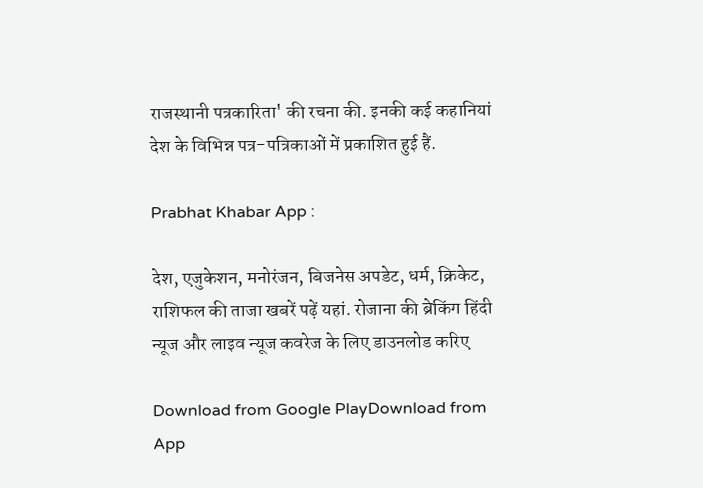राजस्थानी पत्रकारिता' की रचना की. इनकी कई कहानियां देश के विभिन्न पत्र-पत्रिकाओं में प्रकाशित हुई हैं.

Prabhat Khabar App :

देश, एजुकेशन, मनोरंजन, बिजनेस अपडेट, धर्म, क्रिकेट, राशिफल की ताजा खबरें पढ़ें यहां. रोजाना की ब्रेकिंग हिंदी न्यूज और लाइव न्यूज कवरेज के लिए डाउनलोड करिए

Download from Google PlayDownload from App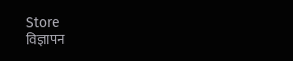Store
विज्ञापन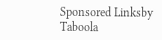Sponsored Linksby Taboola